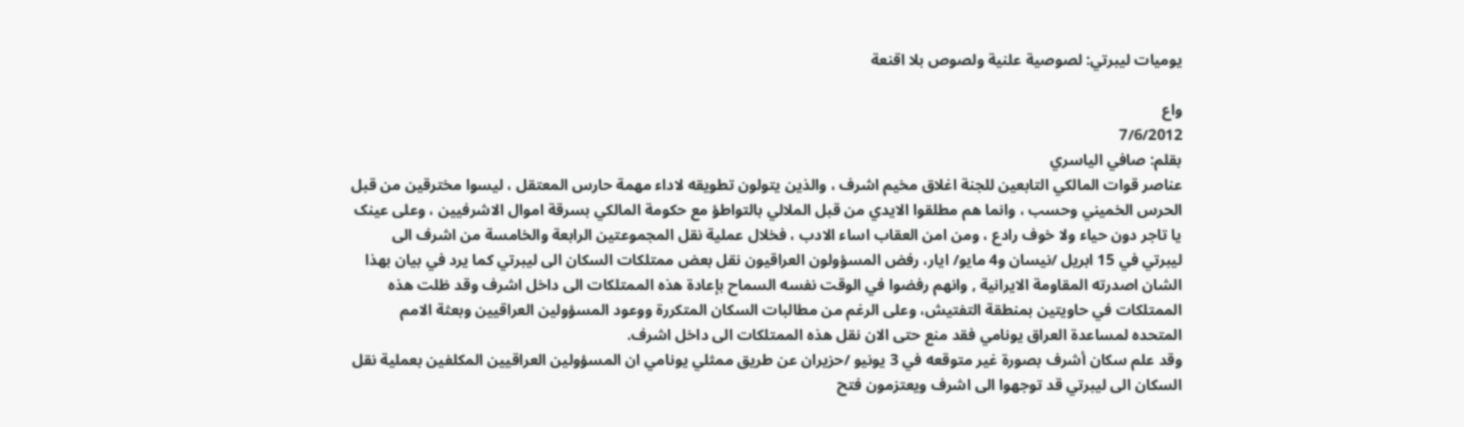يوميات ليبرتي: لصوصية علنية ولصوص بلا اقنعة

واع
7/6/2012
بقلم: صافي الياسري
عناصر قوات المالکي التابعين للجنة اغلاق مخيم اشرف ، والذين يتولون تطويقه لاداء مهمة حارس المعتقل ، ليسوا مخترقين من قبل الحرس الخميني وحسب ، وانما هم مطلقوا الايدي من قبل الملالي بالتواطؤ مع حکومة المالکي بسرقة اموال الاشرفيين ، وعلی عينک يا تاجر دون حياء ولا خوف رادع ، ومن امن العقاب اساء الادب ، فخلال عملية نقل المجموعتين الرابعة والخامسة من اشرف الی ليبرتي في 15 ابريل /نيسان و4 مايو/ ايار، رفض المسؤولون العراقيون نقل بعض ممتلکات السکان الی ليبرتي کما يرد في بيان بهذا الشان اصدرته المقاومة الايرانية , وانهم رفضوا في الوقت نفسه السماح بإعادة هذه الممتلکات الی داخل اشرف وقد ظلت هذه الممتلکات في حاويتين بمنطقة التفتيش، وعلی الرغم من مطالبات السکان المتکررة ووعود المسؤولين العراقيين وبعثة الامم المتحده لمساعدة العراق يونامي فقد منع حتی الان نقل هذه الممتلکات الی داخل اشرف.
وقد علم سکان أشرف بصورة غير متوقعه في 3 يونيو /حزيران عن طريق ممثلي يونامي ان المسؤولين العراقيين المکلفين بعملية نقل السکان الی ليبرتي قد توجهوا الی اشرف ويعتزمون فتح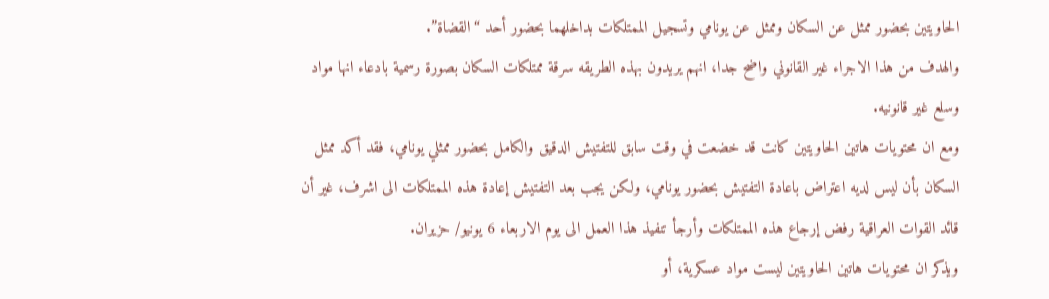الحاويتين بحضور ممثل عن السکان وممثل عن يونامي وتسجيل الممتلکات بداخلهما بحضور أحد “القضاة”.
والهدف من هذا الاجراء غير القانوني واضح جدا، انهم يريدون بهذه الطريقه سرقة ممتلکات السکان بصورة رسمية بادعاء انها مواد وسلع غير قانونيه.
ومع ان محتويات هاتين الحاويتين کانت قد خضعت في وقت سابق للتفتيش الدقيق والکامل بحضور ممثلي يونامي، فقد أکد ممثل السکان بأن ليس لديه اعتراض باعادة التفتيش بحضور يونامي، ولکن يجب بعد التفتيش إعادة هذه الممتلکات الی اشرف، غير أن قائد القوات العراقية رفض إرجاع هذه الممتلکات وأرجأ تنفيذ هذا العمل الی يوم الاربعاء 6 يونيو/ حزيران.
ويذکر ان محتويات هاتين الحاويتين ليست مواد عسکرية، أو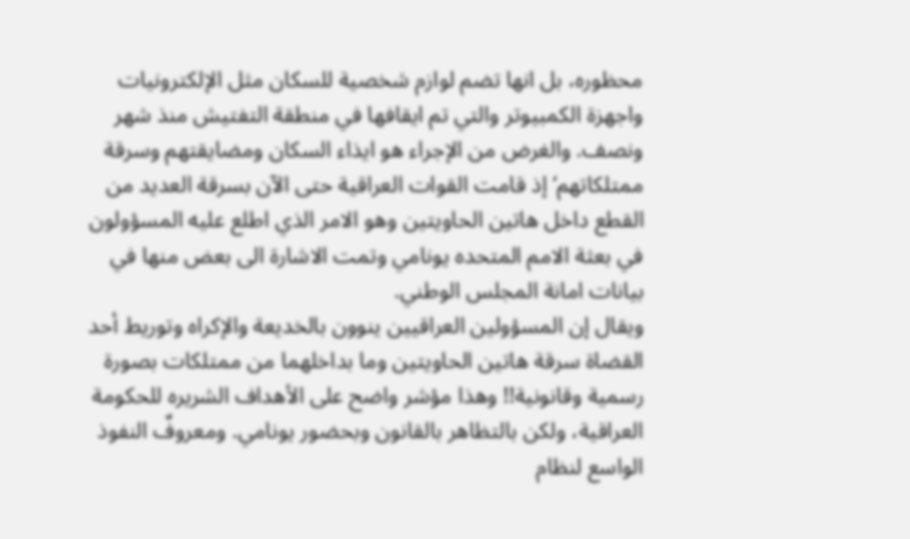محظوره، بل انها تضم لوازم شخصية للسکان مثل الإلکترونيات واجهزة الکمبيوتر والتي تم ايقافها في منطقة التفتيش منذ شهر ونصف. والغرض من الإجراء هو ايذاء السکان ومضايقتهم وسرقة ممتلکاتهم‘ إذ قامت القوات العراقية حتی الآن بسرقة العديد من القطع داخل هاتين الحاويتين وهو الامر الذي اطلع عليه المسؤولون في بعثة الامم المتحده يونامي وتمت الاشارة الی بعض منها في بيانات امانة المجلس الوطني.
ويقال إن المسؤولين العراقيين ينوون بالخديعة والإکراه وتوريط أحد القضاة سرقة هاتين الحاويتين وما بداخلهما من ممتلکات بصورة رسمية وقانونية!! وهذا مؤشر واضح علی الأهداف الشريره للحکومة العراقية، ولکن بالتظاهر بالقانون وبحضور يونامي. ومعروفٌ النفوذ الواسع لنظام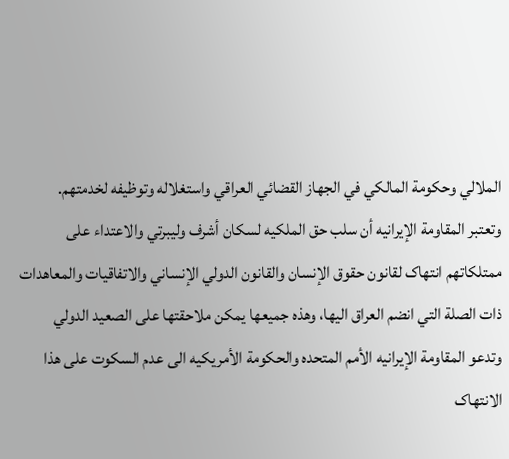الملالي وحکومة المالکي في الجهاز القضائي العراقي واستغلاله وتوظيفه لخدمتهم.
وتعتبر المقاومة الإيرانيه أن سلب حق الملکيه لسکان أشرف وليبرتي والاعتداء علی ممتلکاتهم انتهاک لقانون حقوق الإنسان والقانون الدولي الإنساني والاتفاقيات والمعاهدات ذات الصلة التي انضم العراق اليها، وهذه جميعها يمکن ملاحقتها علی الصعيد الدولي
وتدعو المقاومة الإيرانيه الأمم المتحده والحکومة الأمريکيه الی عدم السکوت علی هذا الانتهاک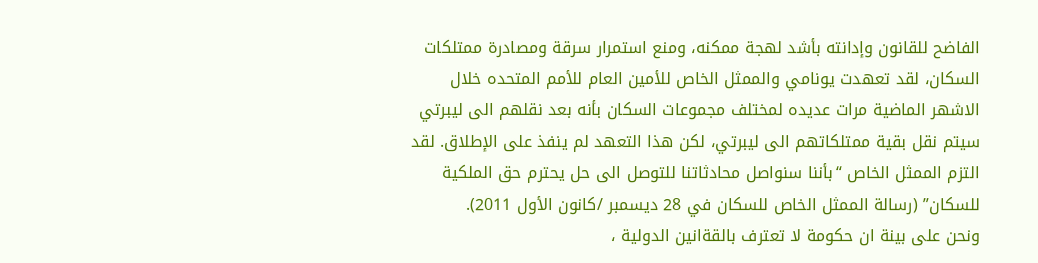الفاضح للقانون وإدانته بأشد لهجة ممکنه، ومنع استمرار سرقة ومصادرة ممتلکات السکان، لقد تعهدت يونامي والممثل الخاص للأمين العام للأمم المتحده خلال الاشهر الماضية مرات عديده لمختلف مجموعات السکان بأنه بعد نقلهم الی ليبرتي سيتم نقل بقية ممتلکاتهم الی ليبرتي، لکن هذا التعهد لم ينفذ علی الإطلاق. لقد التزم الممثل الخاص “بأننا سنواصل محادثاتنا للتوصل الی حل يحترم حق الملکية للسکان” (رسالة الممثل الخاص للسکان في 28 ديسمبر /کانون الأول 2011).
ونحن علی بينة ان حکومة لا تعترف بالقةانين الدولية ،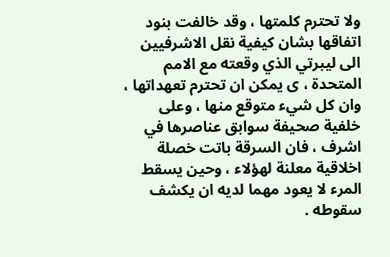ولا تحترم کلمتها ، وقد خالفت بنود اتفاقها بشان کيفية نقل الاشرفيين الی ليبرتي الذي وقعته مع الامم المتحدة ، ی يمکن ان تحترم تعهداتها ، وان کل شيء متوقع منها ، وعلی خلفية صحيفة سوابق عناصرها في اشرف ، فان السرقة باتت خصلة اخلاقية معلنة لهؤلاء ، وحين يسقط المرء لا يعود مهما لديه ان يکشف سقوطه .